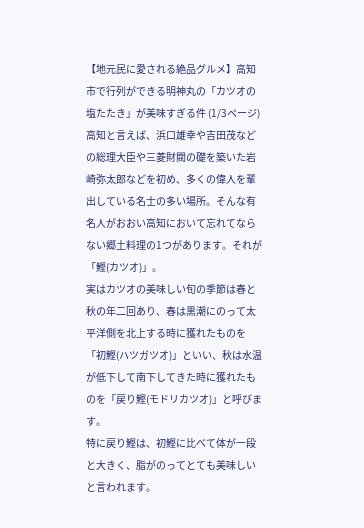【地元民に愛される絶品グルメ】高知市で行列ができる明神丸の「カツオの塩たたき」が美味すぎる件 (1/3ページ)
高知と言えば、浜口雄幸や吉田茂などの総理大臣や三菱財閥の礎を築いた岩崎弥太郎などを初め、多くの偉人を輩出している名士の多い場所。そんな有名人がおおい高知において忘れてならない郷土料理の1つがあります。それが「鰹(カツオ)」。
実はカツオの美味しい旬の季節は春と秋の年二回あり、春は黒潮にのって太平洋側を北上する時に獲れたものを「初鰹(ハツガツオ)」といい、秋は水温が低下して南下してきた時に獲れたものを「戻り鰹(モドリカツオ)」と呼びます。
特に戻り鰹は、初鰹に比べて体が一段と大きく、脂がのってとても美味しいと言われます。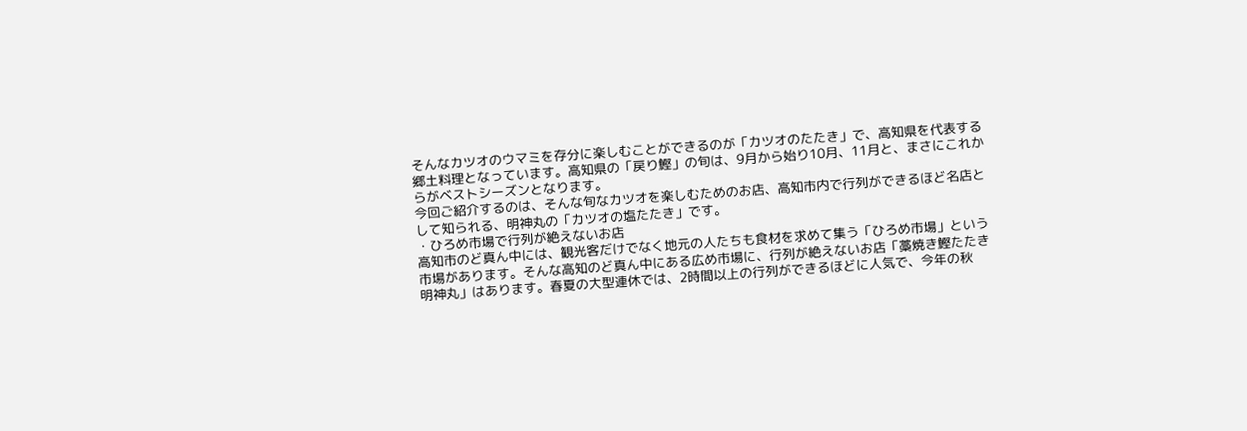そんなカツオのウマミを存分に楽しむことができるのが「カツオのたたき」で、高知県を代表する郷土料理となっています。高知県の「戻り鰹」の旬は、9月から始り10月、11月と、まさにこれからがベストシーズンとなります。
今回ご紹介するのは、そんな旬なカツオを楽しむためのお店、高知市内で行列ができるほど名店として知られる、明神丸の「カツオの塩たたき」です。
・ひろめ市場で行列が絶えないお店
高知市のど真ん中には、観光客だけでなく地元の人たちも食材を求めて集う「ひろめ市場」という市場があります。そんな高知のど真ん中にある広め市場に、行列が絶えないお店「藁焼き鰹たたき 明神丸」はあります。春夏の大型連休では、2時間以上の行列ができるほどに人気で、今年の秋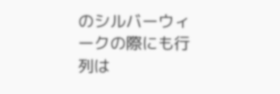のシルバーウィークの際にも行列は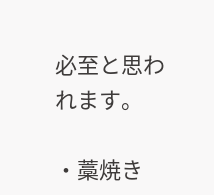必至と思われます。

・藁焼き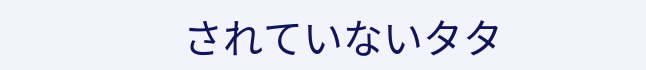されていないタタ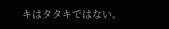キはタタキではない。